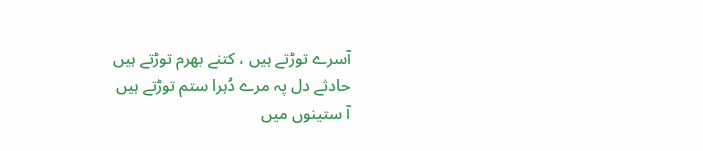آسرے توڑتے ہیں ، کتنے بھرم توڑتے ہیں
حادثے دل پہ مرے دُہرا ستم توڑتے ہیں
آ ستینوں میں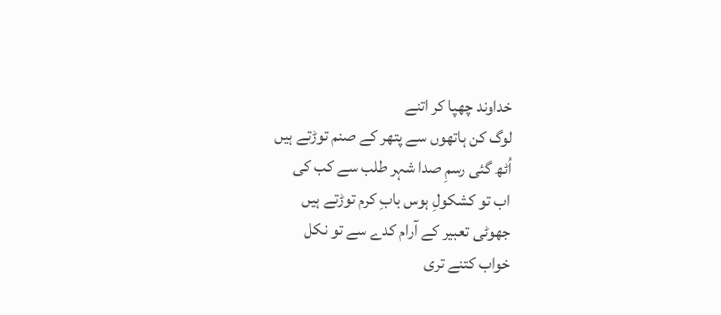خداوند چھپا کر اتنے
لوگ کن ہاتھوں سے پتھر کے صنم توڑتے ہیں
اُٹھ گئی رسمِ صدا شہر طلب سے کب کی
اب تو کشکولِ ہوس بابِ کرم توڑتے ہیں
جھوٹی تعبیر کے آرام کدے سے تو نکل
خواب کتنے تری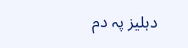دہلیز پہ دم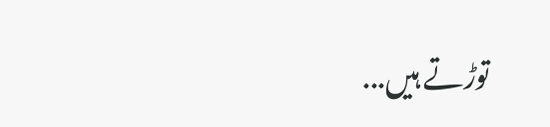توڑتے ہیں...